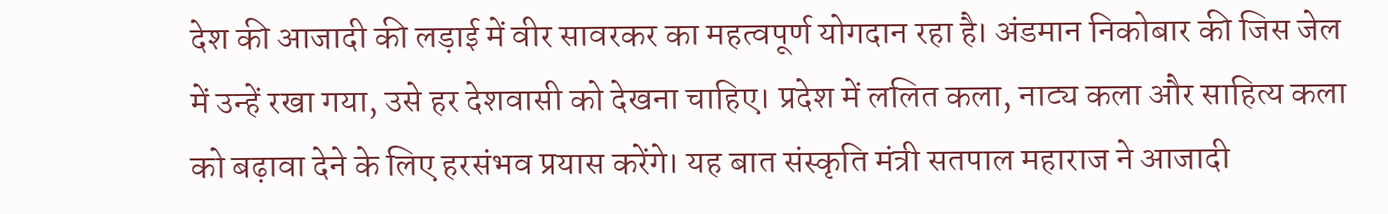देश की आजादी की लड़ाई में वीर सावरकर का महत्वपूर्ण योगदान रहा है। अंडमान निकोबार की जिस जेल में उन्हें रखा गया, उसे हर देशवासी को देखना चाहिए। प्रदेश में ललित कला, नाट्य कला और साहित्य कला को बढ़ावा देने के लिए हरसंभव प्रयास करेंगे। यह बात संस्कृति मंत्री सतपाल महाराज ने आजादी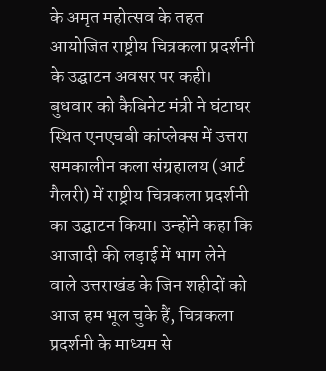के अमृत महोत्सव के तहत आयोजित राष्ट्रीय चित्रकला प्रदर्शनी के उद्घाटन अवसर पर कही।
बुधवार को कैबिनेट मंत्री ने घंटाघर स्थित एनएचबी कांप्लेक्स में उत्तरा समकालीन कला संग्रहालय (आर्ट गैलरी) में राष्ट्रीय चित्रकला प्रदर्शनी का उद्घाटन किया। उन्होंने कहा कि आजादी की लड़ाई में भाग लेने वाले उत्तराखंड के जिन शहीदों को आज हम भूल चुके हैं, चित्रकला प्रदर्शनी के माध्यम से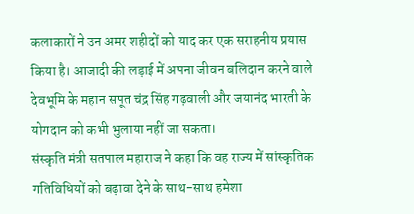कलाकारों ने उन अमर शहीदों को याद कर एक सराहनीय प्रयास किया है। आजादी की लड़ाई में अपना जीवन बलिदान करने वाले देवभूमि के महान सपूत चंद्र सिंह गढ़वाली और जयानंद भारती के योगदान को कभी भुलाया नहीं जा सकता।
संस्कृति मंत्री सतपाल महाराज ने कहा कि वह राज्य में सांस्कृतिक गतिविधियों को बढ़ावा देने के साथ-साथ हमेशा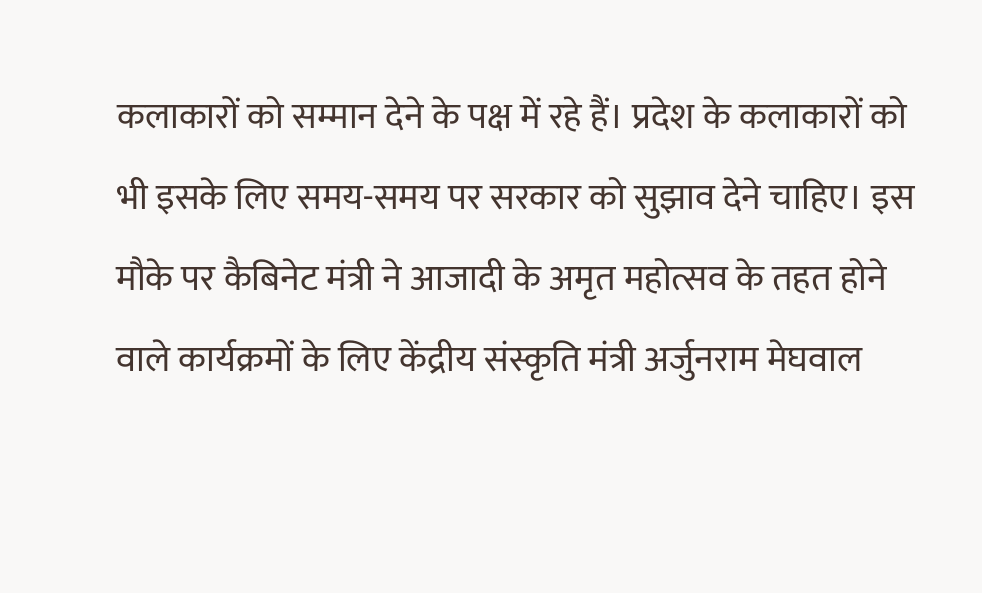कलाकारों को सम्मान देने के पक्ष में रहे हैं। प्रदेश के कलाकारों को भी इसके लिए समय-समय पर सरकार को सुझाव देने चाहिए। इस मौके पर कैबिनेट मंत्री ने आजादी के अमृत महोत्सव के तहत होने वाले कार्यक्रमों के लिए केंद्रीय संस्कृति मंत्री अर्जुनराम मेघवाल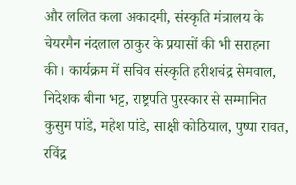और ललित कला अकादमी, संस्कृति मंत्रालय के चेयरमैन नंदलाल ठाकुर के प्रयासों की भी सराहना की। कार्यक्रम में सचिव संस्कृति हरीशचंद्र सेमवाल, निदेशक बीना भट्ट, राष्ट्रपति पुरस्कार से सम्मानित कुसुम पांडे, महेश पांडे, साक्षी कोठियाल, पुष्पा रावत, रविंद्र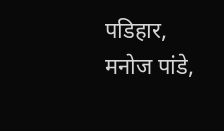पडिहार, मनोज पांडे,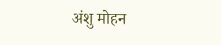अंशु मोहन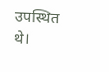उपस्थित थे।